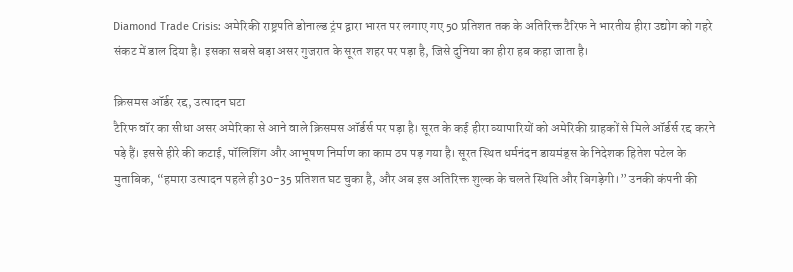Diamond Trade Crisis: अमेरिकी राष्ट्रपति डोनाल्ड ट्रंप द्वारा भारत पर लगाए गए 50 प्रतिशत तक के अतिरिक्त टैरिफ ने भारतीय हीरा उद्योग को गहरे संकट में डाल दिया है। इसका सबसे बड़ा असर गुजरात के सूरत शहर पर पड़ा है, जिसे दुनिया का हीरा हब कहा जाता है।

क्रिसमस ऑर्डर रद्द, उत्पादन घटा
टैरिफ वॉर का सीधा असर अमेरिका से आने वाले क्रिसमस ऑर्डर्स पर पड़ा है। सूरत के कई हीरा व्यापारियों को अमेरिकी ग्राहकों से मिले ऑर्डर्स रद्द करने पड़े हैं। इससे हीरे की कटाई, पॉलिशिंग और आभूषण निर्माण का काम ठप पड़ गया है। सूरत स्थित धर्मनंदन डायमंड्स के निदेशक हितेश पटेल के मुताबिक, “हमारा उत्पादन पहले ही 30-35 प्रतिशत घट चुका है, और अब इस अतिरिक्त शुल्क के चलते स्थिति और बिगड़ेगी।” उनकी कंपनी की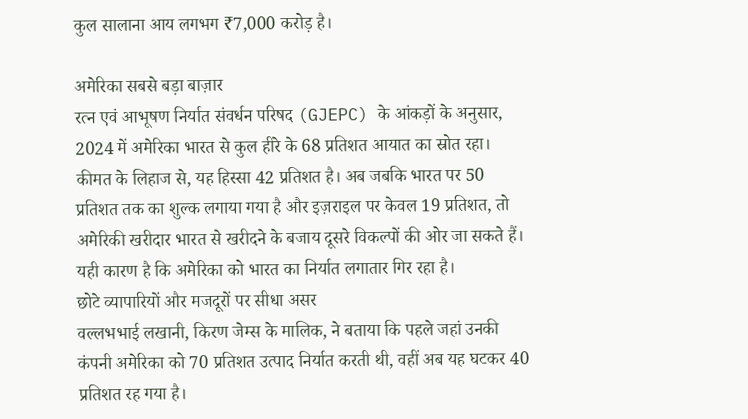कुल सालाना आय लगभग ₹7,000 करोड़ है।

अमेरिका सबसे बड़ा बाज़ार
रत्न एवं आभूषण निर्यात संवर्धन परिषद (GJEPC) के आंकड़ों के अनुसार, 2024 में अमेरिका भारत से कुल हीरे के 68 प्रतिशत आयात का स्रोत रहा। कीमत के लिहाज से, यह हिस्सा 42 प्रतिशत है। अब जबकि भारत पर 50 प्रतिशत तक का शुल्क लगाया गया है और इज़राइल पर केवल 19 प्रतिशत, तो अमेरिकी खरीदार भारत से खरीदने के बजाय दूसरे विकल्पों की ओर जा सकते हैं। यही कारण है कि अमेरिका को भारत का निर्यात लगातार गिर रहा है।
छोटे व्यापारियों और मजदूरों पर सीधा असर
वल्लभभाई लखानी, किरण जेम्स के मालिक, ने बताया कि पहले जहां उनकी कंपनी अमेरिका को 70 प्रतिशत उत्पाद निर्यात करती थी, वहीं अब यह घटकर 40 प्रतिशत रह गया है।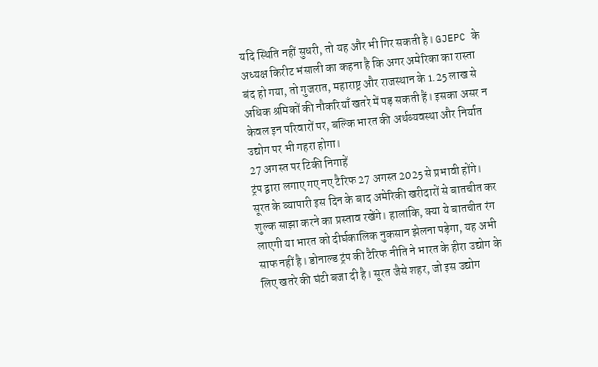यदि स्थिति नहीं सुधरी, तो यह और भी गिर सकती है। GJEPC के अध्यक्ष किरीट भंसाली का कहना है कि अगर अमेरिका का रास्ता बंद हो गया, तो गुजरात, महाराष्ट्र और राजस्थान के 1.25 लाख से अधिक श्रमिकों की नौकरियाँ खतरे में पड़ सकती हैं। इसका असर न केवल इन परिवारों पर, बल्कि भारत की अर्थव्यवस्था और निर्यात उद्योग पर भी गहरा होगा।
27 अगस्त पर टिकी निगाहें
ट्रंप द्वारा लगाए गए नए टैरिफ 27 अगस्त 2025 से प्रभावी होंगे। सूरत के व्यापारी इस दिन के बाद अमेरिकी खरीदारों से बातचीत कर शुल्क साझा करने का प्रस्ताव रखेंगे। हालांकि, क्या ये बातचीत रंग लाएगी या भारत को दीर्घकालिक नुकसान झेलना पड़ेगा, यह अभी साफ नहीं है। डोनाल्ड ट्रंप की टैरिफ नीति ने भारत के हीरा उद्योग के लिए खतरे की घंटी बजा दी है। सूरत जैसे शहर, जो इस उद्योग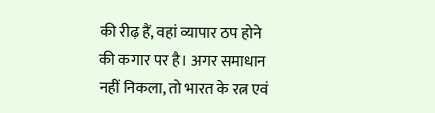की रीढ़ हैं, वहां व्यापार ठप होने की कगार पर है। अगर समाधान नहीं निकला, तो भारत के रत्न एवं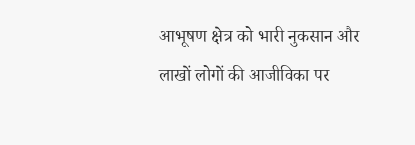आभूषण क्षेत्र को भारी नुकसान और लाखों लोगों की आजीविका पर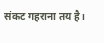संकट गहराना तय है।